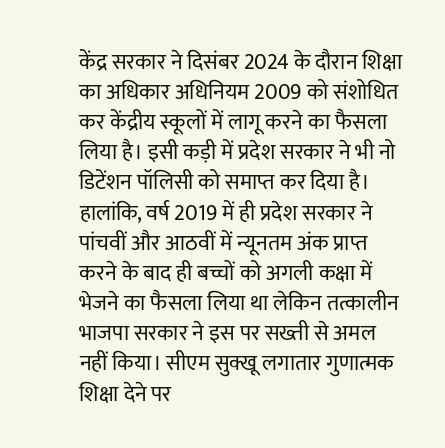केंद्र सरकार ने दिसंबर 2024 के दौरान शिक्षा का अधिकार अधिनियम 2009 को संशोधित कर केंद्रीय स्कूलों में लागू करने का फैसला लिया है। इसी कड़ी में प्रदेश सरकार ने भी नो डिटेंशन पॉलिसी को समाप्त कर दिया है। हालांकि, वर्ष 2019 में ही प्रदेश सरकार ने पांचवीं और आठवीं में न्यूनतम अंक प्राप्त करने के बाद ही बच्चों को अगली कक्षा में भेजने का फैसला लिया था लेकिन तत्कालीन भाजपा सरकार ने इस पर सख्ती से अमल नहीं किया। सीएम सुक्खू लगातार गुणात्मक शिक्षा देने पर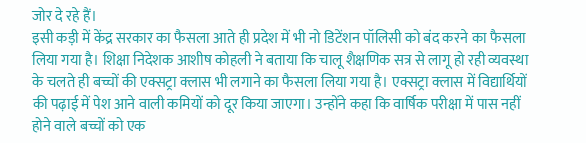जोर दे रहे हैं।
इसी कड़ी में केंद्र सरकार का फैसला आते ही प्रदेश में भी नो डिटेंशन पॉलिसी को बंद करने का फैसला लिया गया है। शिक्षा निदेशक आशीष कोहली ने बताया कि चालू शैक्षणिक सत्र से लागू हो रही व्यवस्था के चलते ही बच्चों की एक्सट्रा क्लास भी लगाने का फैसला लिया गया है। एक्सट्रा क्लास में विद्यार्थियों की पढ़ाई में पेश आने वाली कमियों को दूर किया जाएगा। उन्होंने कहा कि वार्षिक परीक्षा में पास नहीं होने वाले बच्चों को एक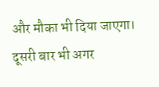और मौका भी दिया जाएगा। दूसरी बार भी अगर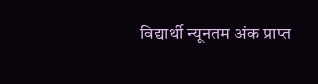विद्यार्थी न्यूनतम अंक प्राप्त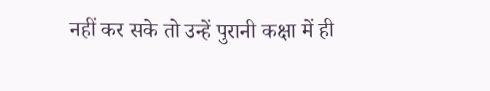नहीं कर सके तो उन्हें पुरानी कक्षा में ही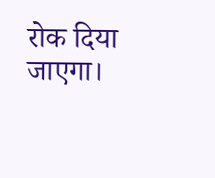रोक दिया जाएगा।